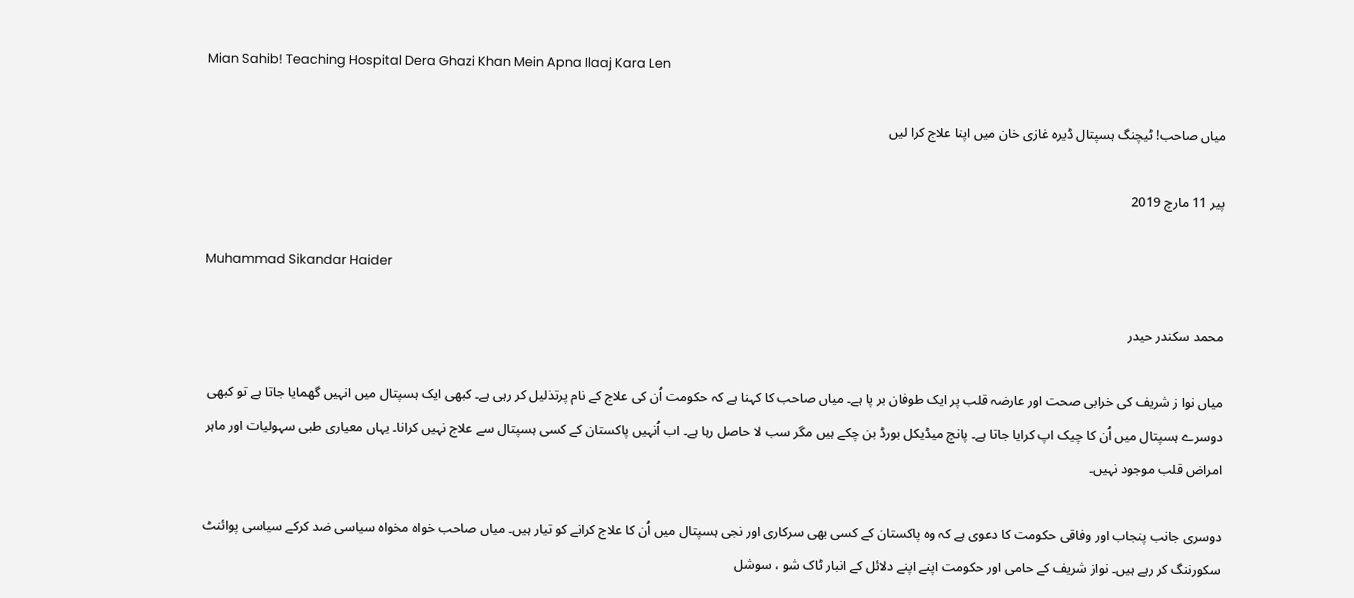Mian Sahib! Teaching Hospital Dera Ghazi Khan Mein Apna Ilaaj Kara Len

میاں صاحب! ٹیچنگ ہسپتال ڈیرہ غازی خان میں اپنا علاج کرا لیں

پیر 11 مارچ 2019

Muhammad Sikandar Haider

محمد سکندر حیدر

میاں نوا ز شریف کی خرابی صحت اور عارضہ قلب پر ایک طوفان بر پا ہے۔ میاں صاحب کا کہنا ہے کہ حکومت اُن کی علاج کے نام پرتذلیل کر رہی ہے۔ کبھی ایک ہسپتال میں انہیں گھمایا جاتا ہے تو کبھی دوسرے ہسپتال میں اُن کا چیک اپ کرایا جاتا ہے۔ پانچ میڈیکل بورڈ بن چکے ہیں مگر سب لا حاصل رہا ہے۔ اب اُنہیں پاکستان کے کسی ہسپتال سے علاج نہیں کرانا۔ یہاں معیاری طبی سہولیات اور ماہر امراض قلب موجود نہیں۔

دوسری جانب پنجاب اور وفاقی حکومت کا دعوی ہے کہ وہ پاکستان کے کسی بھی سرکاری اور نجی ہسپتال میں اُن کا علاج کرانے کو تیار ہیں۔ میاں صاحب خواہ مخواہ سیاسی ضد کرکے سیاسی پوائنٹ سکورننگ کر رہے ہیں۔ نواز شریف کے حامی اور حکومت اپنے اپنے دلائل کے انبار ٹاک شو ، سوشل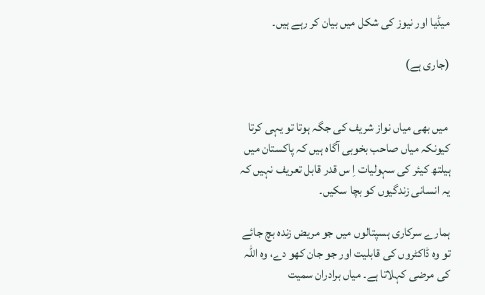میڈیا اور نیوز کی شکل میں بیان کر رہے ہیں۔

(جاری ہے)


 میں بھی میاں نواز شریف کی جگہ ہوتا تو یہی کرتا کیونکہ میاں صاحب بخوبی آگاہ ہیں کہ پاکستان میں ہیلتھ کیئر کی سہولیات اِ س قدر قابل تعریف نہیں کہ یہ انسانی زندگیوں کو بچا سکیں۔

ہمارے سرکاری ہسپتالوں میں جو مریض زندہ بچ جائے تو وہ ڈاکٹروں کی قابلیت اور جو جان کھو دے، وہ اللہ کی مرضی کہلاتا ہے۔ میاں برادران سمیت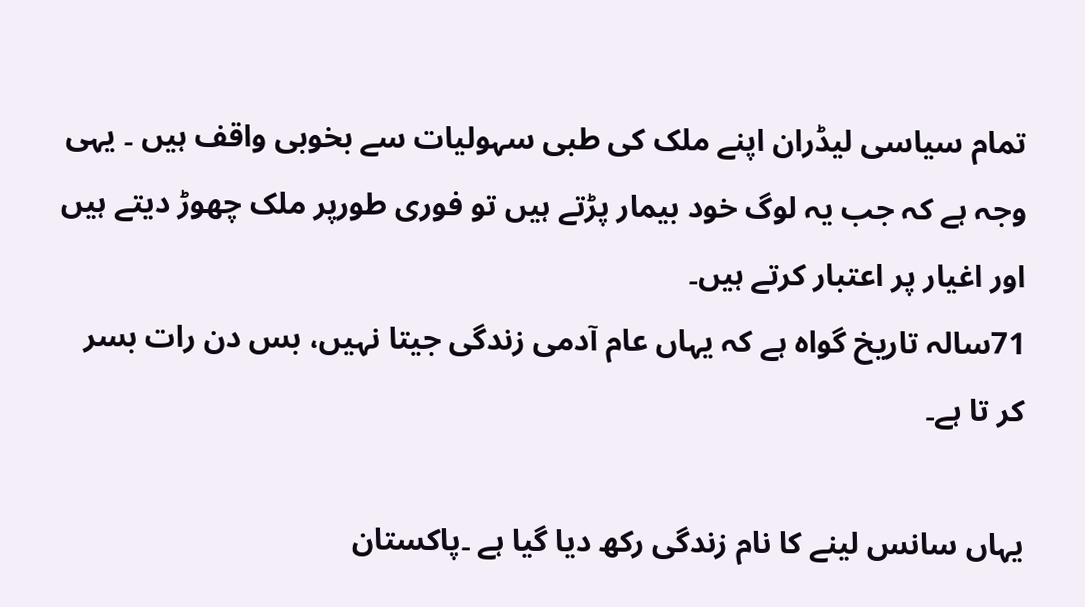تمام سیاسی لیڈران اپنے ملک کی طبی سہولیات سے بخوبی واقف ہیں ۔ یہی وجہ ہے کہ جب یہ لوگ خود بیمار پڑتے ہیں تو فوری طورپر ملک چھوڑ دیتے ہیں اور اغیار پر اعتبار کرتے ہیں۔
71سالہ تاریخ گواہ ہے کہ یہاں عام آدمی زندگی جیتا نہیں، بس دن رات بسر کر تا ہے۔

یہاں سانس لینے کا نام زندگی رکھ دیا گیا ہے ۔پاکستان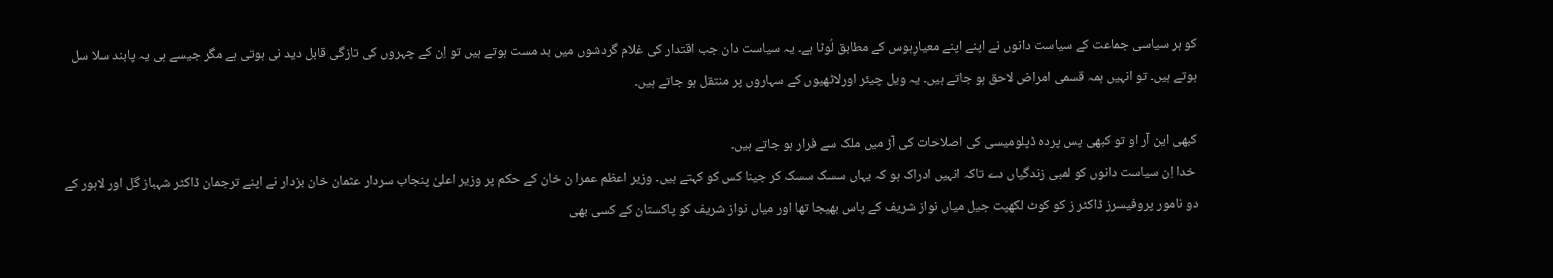کو ہر سیاسی جماعت کے سیاست دانوں نے اپنے اپنے معیارِہوس کے مطابق لُوٹا ہے۔ یہ سیاست دان جب اقتدار کی غلام گردشوں میں بد مست ہوتے ہیں تو اِن کے چہروں کی تازگی قابل دید نی ہوتی ہے مگر جیسے ہی یہ پابند سلا سل ہوتے ہیں۔ تو انہیں ہمہ قسمی امراض لاحق ہو جاتے ہیں۔ یہ ویل چیئر اورلاٹھیوں کے سہاروں پر منتقل ہو جاتے ہیں۔

کبھی این آر او تو کبھی پس پردہ ڈپلومیسی کی اصلاحات کی آڑ میں ملک سے فرار ہو جاتے ہیں۔
 خدا اِن سیاست دانوں کو لمبی زندگیاں دے تاکہ انہیں ادراک ہو کہ یہاں سسک سسک کر جینا کس کو کہتے ہیں۔ وزیر اعظم عمرا ن خان کے حکم پر وزیر اعلیٰ پنجاب سردار عثمان خان بزدار نے اپنے ترجمان ڈاکٹر شہباز گل اور لاہور کے دو نامور پروفیسرز ڈاکٹر ز کو کوٹ لکھپت جیل میاں نواز شریف کے پاس بھیجا تھا اور میاں نواز شریف کو پاکستان کے کسی بھی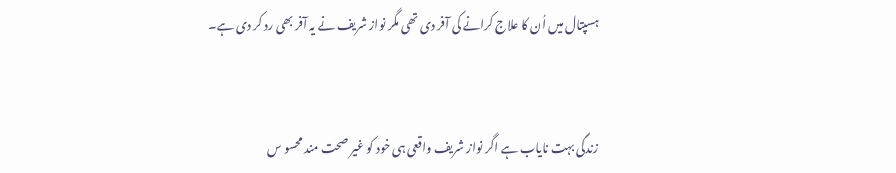ہسپتال میں اُن کا علاج کرانے کی آفر دی تھی مگر نواز شریف نے یہ آفر بھی رد کر دی ہے۔


زندگی بہت نایاب ہے اگر نواز شریف واقعی ہی خود کو غیر صحت مند محسو س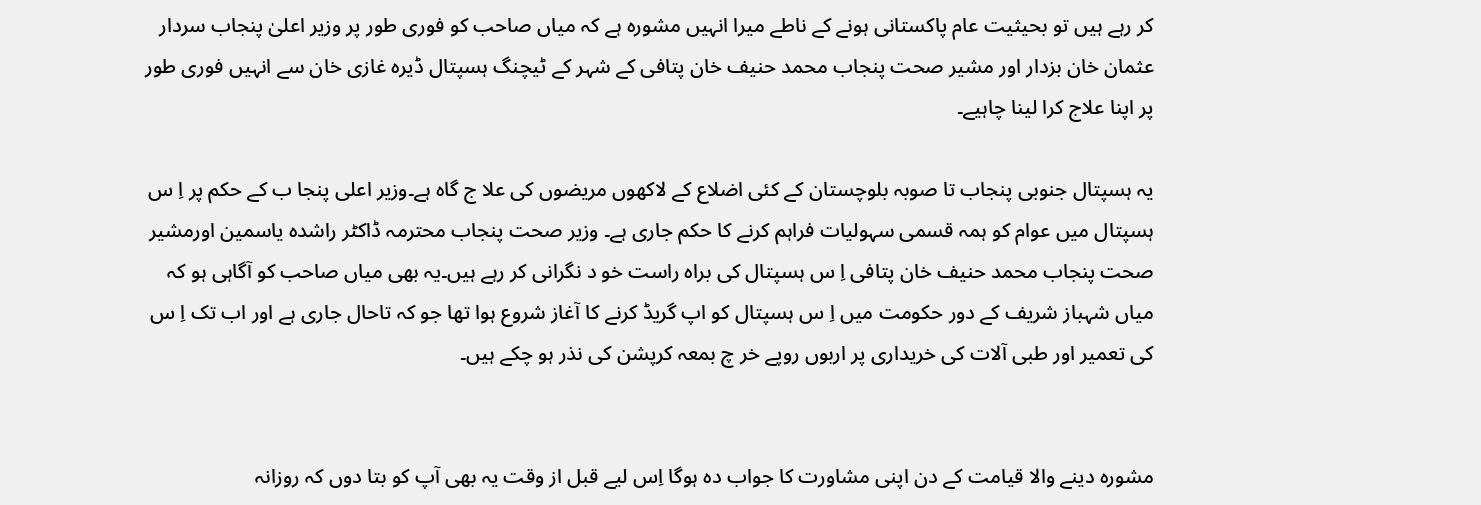کر رہے ہیں تو بحیثیت عام پاکستانی ہونے کے ناطے میرا انہیں مشورہ ہے کہ میاں صاحب کو فوری طور پر وزیر اعلیٰ پنجاب سردار عثمان خان بزدار اور مشیر صحت پنجاب محمد حنیف خان پتافی کے شہر کے ٹیچنگ ہسپتال ڈیرہ غازی خان سے انہیں فوری طور پر اپنا علاج کرا لینا چاہیے۔

یہ ہسپتال جنوبی پنجاب تا صوبہ بلوچستان کے کئی اضلاع کے لاکھوں مریضوں کی علا ج گاہ ہے۔وزیر اعلی پنجا ب کے حکم پر اِ س ہسپتال میں عوام کو ہمہ قسمی سہولیات فراہم کرنے کا حکم جاری ہے۔ وزیر صحت پنجاب محترمہ ڈاکٹر راشدہ یاسمین اورمشیر صحت پنجاب محمد حنیف خان پتافی اِ س ہسپتال کی براہ راست خو د نگرانی کر رہے ہیں۔یہ بھی میاں صاحب کو آگاہی ہو کہ میاں شہباز شریف کے دور حکومت میں اِ س ہسپتال کو اپ گریڈ کرنے کا آغاز شروع ہوا تھا جو کہ تاحال جاری ہے اور اب تک اِ س کی تعمیر اور طبی آلات کی خریداری پر اربوں روپے خر چ بمعہ کرپشن کی نذر ہو چکے ہیں۔


مشورہ دینے والا قیامت کے دن اپنی مشاورت کا جواب دہ ہوگا اِس لیے قبل از وقت یہ بھی آپ کو بتا دوں کہ روزانہ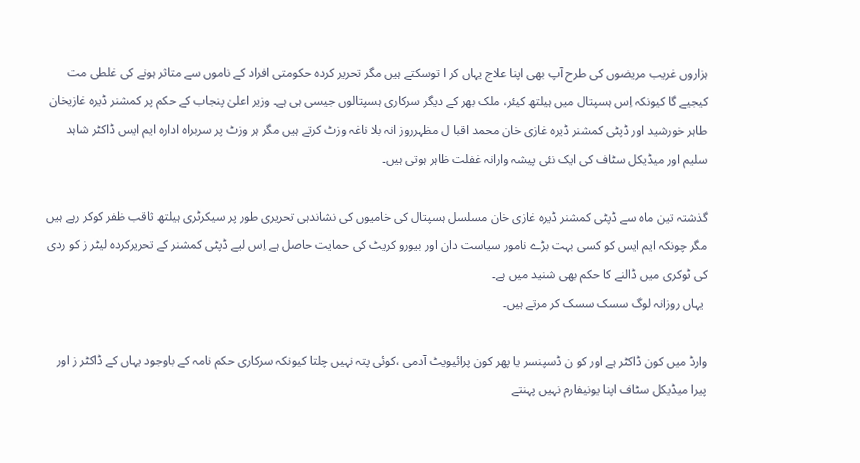ہزاروں غریب مریضوں کی طرح آپ بھی اپنا علاج یہاں کر ا توسکتے ہیں مگر تحریر کردہ حکومتی افراد کے ناموں سے متاثر ہونے کی غلطی مت کیجیے گا کیونکہ اِس ہسپتال میں ہیلتھ کیئر، ملک بھر کے دیگر سرکاری ہسپتالوں جیسی ہی ہے۔ وزیر اعلیٰ پنجاب کے حکم پر کمشنر ڈیرہ غازیخان طاہر خورشید اور ڈپٹی کمشنر ڈیرہ غازی خان محمد اقبا ل مظہرروز انہ بلا ناغہ وزٹ کرتے ہیں مگر ہر وزٹ پر سربراہ ادارہ ایم ایس ڈاکٹر شاہد سلیم اور میڈیکل سٹاف کی ایک نئی پیشہ وارانہ غفلت ظاہر ہوتی ہیں۔

گذشتہ تین ماہ سے ڈپٹی کمشنر ڈیرہ غازی خان مسلسل ہسپتال کی خامیوں کی نشاندہی تحریری طور پر سیکرٹری ہیلتھ ثاقب ظفر کوکر رہے ہیں مگر چونکہ ایم ایس کو کسی بہت بڑے نامور سیاست دان اور بیورو کریٹ کی حمایت حاصل ہے اِس لیے ڈپٹی کمشنر کے تحریرکردہ لیٹر ز کو ردی کی ٹوکری میں ڈالنے کا حکم بھی شنید میں ہے۔
 یہاں روزانہ لوگ سسک سسک کر مرتے ہیں۔

وارڈ میں کون ڈاکٹر ہے اور کو ن ڈسپنسر یا پھر کون پرائیویٹ آدمی ،کوئی پتہ نہیں چلتا کیونکہ سرکاری حکم نامہ کے باوجود یہاں کے ڈاکٹر ز اور پیرا میڈیکل سٹاف اپنا یونیفارم نہیں پہنتے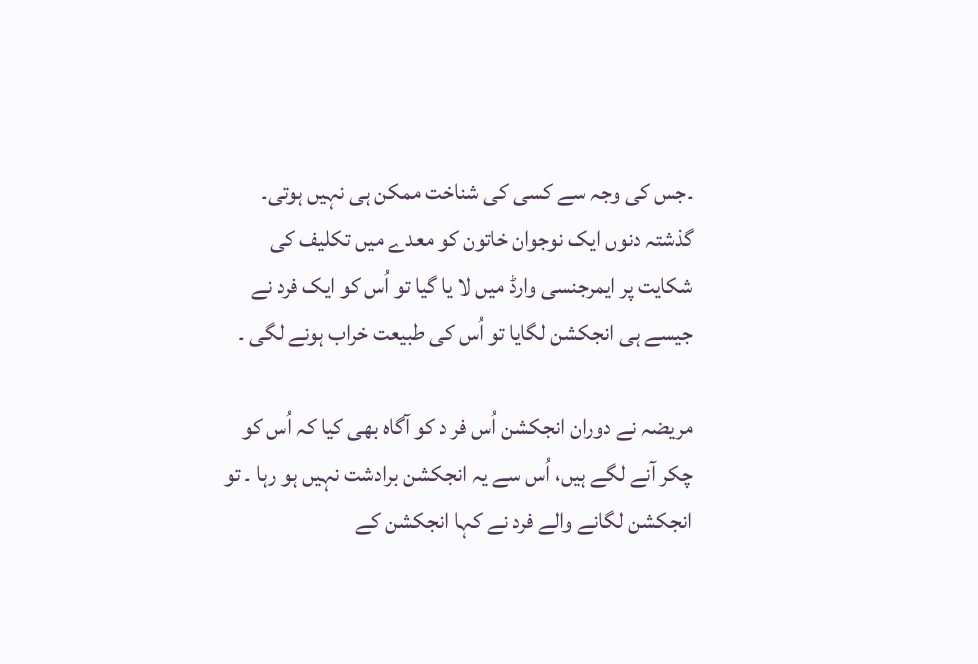۔جس کی وجہ سے کسی کی شناخت ممکن ہی نہیں ہوتی۔ گذشتہ دنوں ایک نوجوان خاتون کو معدے میں تکلیف کی شکایت پر ایمرجنسی وارڈ میں لا یا گیا تو اُس کو ایک فرد نے جیسے ہی انجکشن لگایا تو اُس کی طبیعت خراب ہونے لگی ۔

مریضہ نے دوران انجکشن اُس فر د کو آگاہ بھی کیا کہ اُس کو چکر آنے لگے ہیں، اُس سے یہ انجکشن برادشت نہیں ہو رہا ۔ تو انجکشن لگانے والے فرد نے کہا انجکشن کے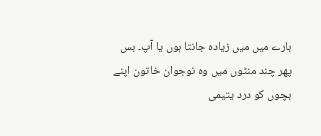بارے میں میں زیادہ جانتا ہوں یا آپ۔ بس پھر چند منٹوں میں وہ نوجوان خاتون اپنے بچوں کو درد یتیمی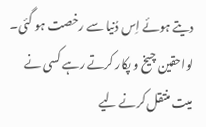دیتے ہوئے اِس دُنیا سے رخصت ہو گئی۔ لواحقین چیخ و پکار کرتے رہے کسی نے میت منتقل کرنے لیے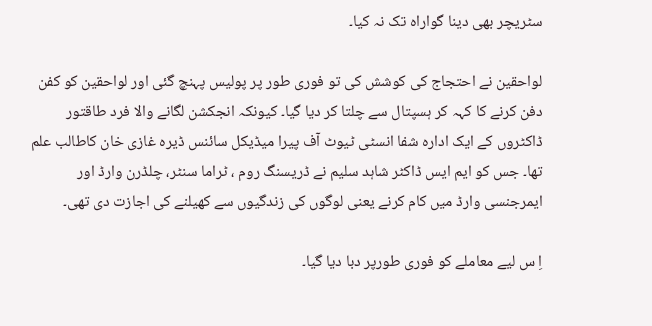سٹریچر بھی دینا گواراہ تک نہ کیا۔

لواحقین نے احتجاج کی کوشش کی تو فوری طور پر پولیس پہنچ گئی اور لواحقین کو کفن دفن کرنے کا کہہ کر ہسپتال سے چلتا کر دیا گیا۔ کیونکہ انجکشن لگانے والا فرد طاقتور ڈاکٹروں کے ایک ادارہ شفا انسٹی ٹیوٹ آف پیرا میڈیکل سائنس ڈیرہ غازی خان کاطالب علم تھا۔ جس کو ایم ایس ڈاکٹر شاہد سلیم نے ڈریسنگ روم ، ٹراما سنٹر، چلڈرن وارڈ اور ایمرجنسی وارڈ میں کام کرنے یعنی لوگوں کی زندگیوں سے کھیلنے کی اجازت دی تھی۔

اِ س لیے معاملے کو فوری طورپر دبا دیا گیا۔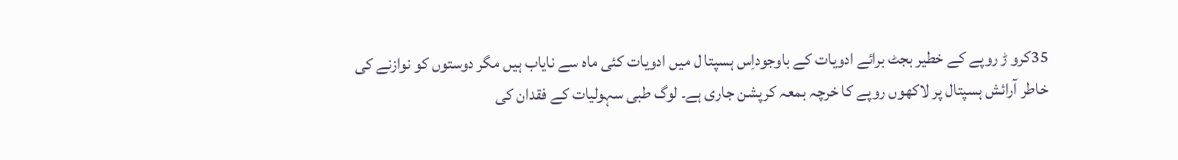35کرو ڑ روپے کے خطیر بجٹ برائے ادویات کے باوجوداِس ہسپتا ل میں ادویات کئی ماہ سے نایاب ہیں مگر دوستوں کو نوازنے کی خاطر آرائش ہسپتال پر لاکھوں روپے کا خرچہ بمعہ کرپشن جاری ہے۔ لوگ طبی سہولیات کے فقدان کی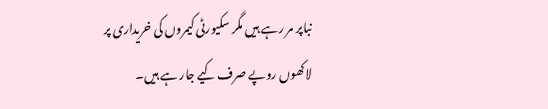نباپر مر رہے ہیں مگر سکیورٹی کیمروں کی خریداری پر لاکھوں روپے صرف کیے جار ہے ہیں۔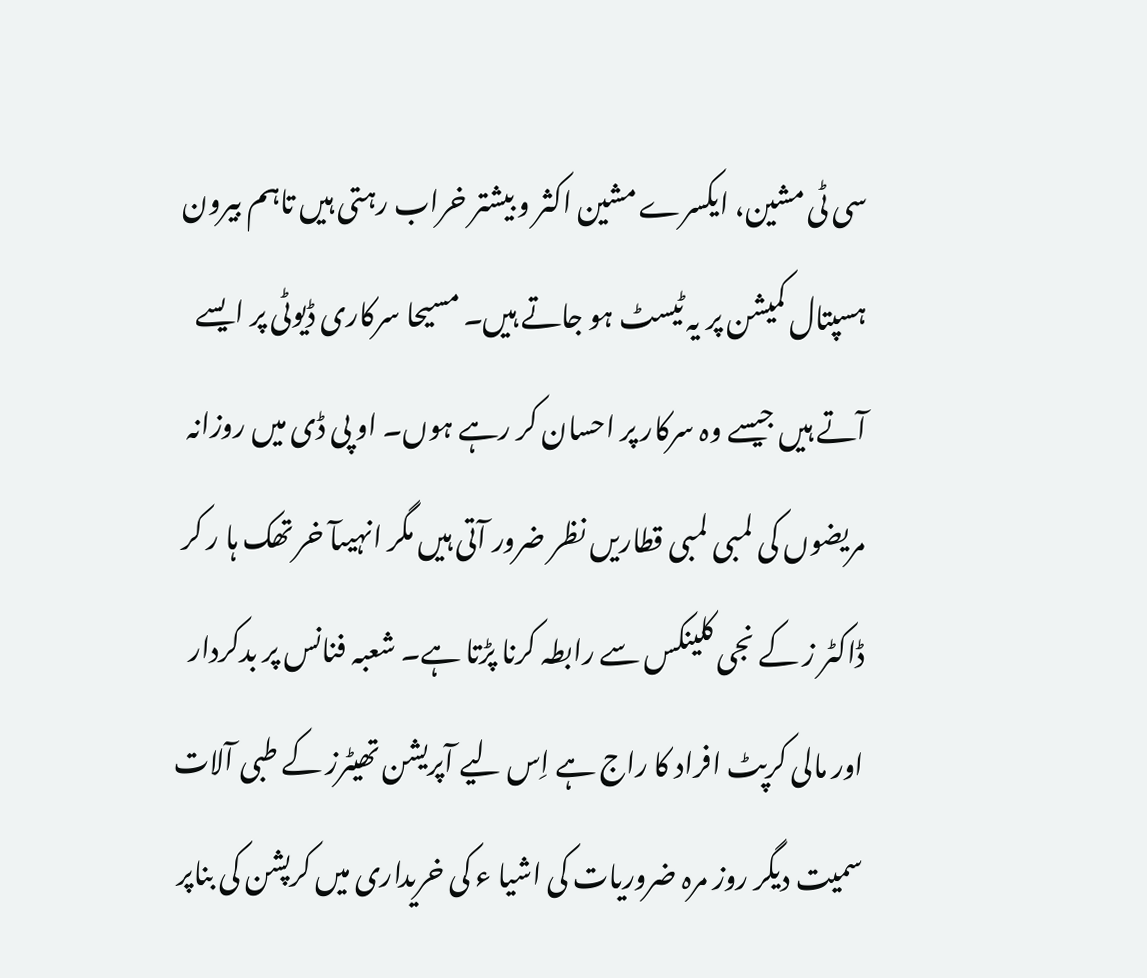سی ٹی مشین، ایکسرے مشین اکثر و بیشتر خراب رہتی ہیں تاہم بیرون ہسپتال کمیشن پر یہ ٹیسٹ ہو جاتے ہیں۔ مسیحا سرکاری ڈیوٹی پر ایسے آتے ہیں جیسے وہ سرکار پر احسان کر رہے ہوں۔ او پی ڈی میں روزانہ مریضوں کی لمبی لمبی قطاریں نظر ضرور آتی ہیں مگر انہیںآ خر تھک ہا ر کر ڈاکٹر ز کے نجی کلینکس سے رابطہ کرنا پڑتا ہے۔ شعبہ فنانس پر بدکردار اور مالی کرپٹ افراد کا راج ہے اِس لیے آپریشن تھیٹرز کے طبی آلات سمیت دیگر روز مرہ ضروریات کی اشیا ء کی خریداری میں کرپشن کی بناپر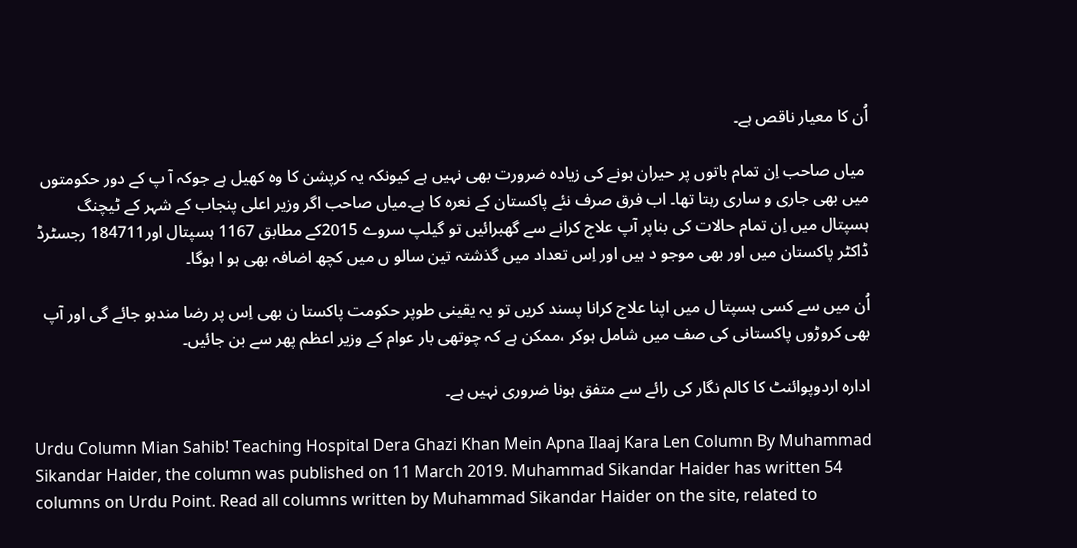اُن کا معیار ناقص ہے۔

 میاں صاحب اِن تمام باتوں پر حیران ہونے کی زیادہ ضرورت بھی نہیں ہے کیونکہ یہ کرپشن کا وہ کھیل ہے جوکہ آ پ کے دور حکومتوں میں بھی جاری و ساری رہتا تھا۔ اب فرق صرف نئے پاکستان کے نعرہ کا ہے۔میاں صاحب اگر وزیر اعلی پنجاب کے شہر کے ٹیچنگ ہسپتال میں اِن تمام حالات کی بناپر آپ علاج کرانے سے گھبرائیں تو گیلپ سروے 2015کے مطابق 1167 ہسپتال اور184711 رجسٹرڈ ڈاکٹر پاکستان میں اور بھی موجو د ہیں اور اِس تعداد میں گذشتہ تین سالو ں میں کچھ اضافہ بھی ہو ا ہوگا۔

اُن میں سے کسی ہسپتا ل میں اپنا علاج کرانا پسند کریں تو یہ یقینی طوپر حکومت پاکستا ن بھی اِس پر رضا مندہو جائے گی اور آپ بھی کروڑوں پاکستانی کی صف میں شامل ہوکر ،ممکن ہے کہ چوتھی بار عوام کے وزیر اعظم پھر سے بن جائیں۔

ادارہ اردوپوائنٹ کا کالم نگار کی رائے سے متفق ہونا ضروری نہیں ہے۔

Urdu Column Mian Sahib! Teaching Hospital Dera Ghazi Khan Mein Apna Ilaaj Kara Len Column By Muhammad Sikandar Haider, the column was published on 11 March 2019. Muhammad Sikandar Haider has written 54 columns on Urdu Point. Read all columns written by Muhammad Sikandar Haider on the site, related to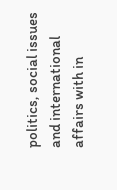politics, social issues and international affairs with in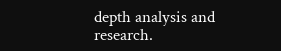depth analysis and research.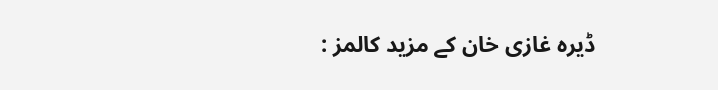ڈیرہ غازی خان کے مزید کالمز :